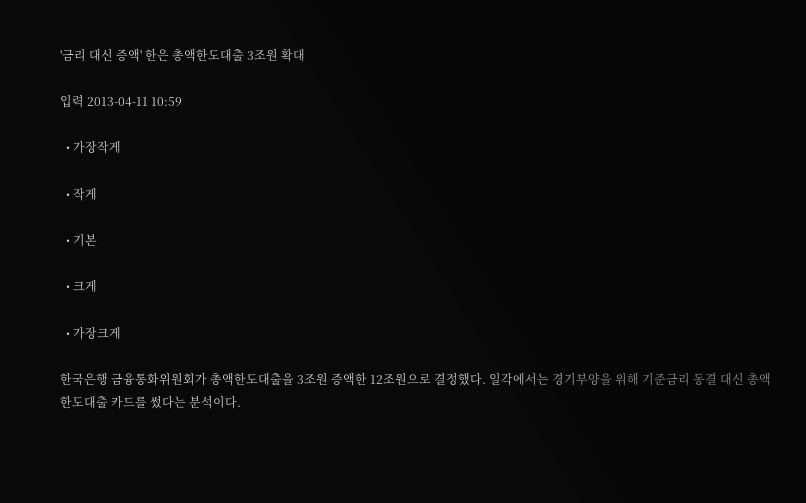'금리 대신 증액' 한은 총액한도대출 3조원 확대

입력 2013-04-11 10:59

  • 가장작게

  • 작게

  • 기본

  • 크게

  • 가장크게

한국은행 금융통화위원회가 총액한도대출을 3조원 증액한 12조원으로 결정했다. 일각에서는 경기부양을 위해 기준금리 동결 대신 총액한도대출 카드를 썼다는 분석이다.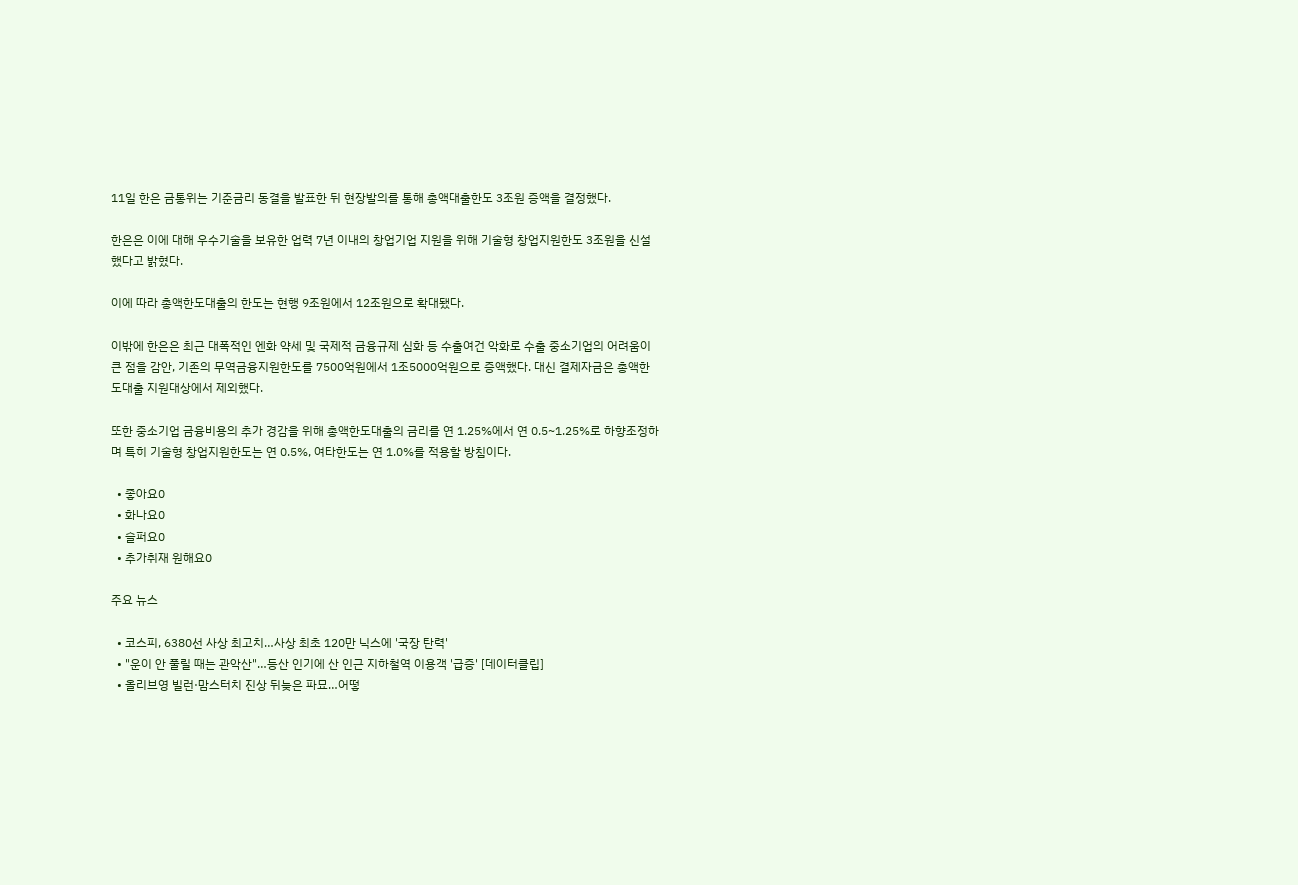11일 한은 금통위는 기준금리 동결을 발표한 뒤 현장발의를 통해 총액대출한도 3조원 증액을 결정했다.

한은은 이에 대해 우수기술을 보유한 업력 7년 이내의 창업기업 지원을 위해 기술형 창업지원한도 3조원을 신설했다고 밝혔다.

이에 따라 총액한도대출의 한도는 현행 9조원에서 12조원으로 확대됐다.

이밖에 한은은 최근 대폭적인 엔화 약세 및 국제적 금융규제 심화 등 수출여건 악화로 수출 중소기업의 어려움이 큰 점을 감안, 기존의 무역금융지원한도를 7500억원에서 1조5000억원으로 증액했다. 대신 결제자금은 총액한도대출 지원대상에서 제외했다.

또한 중소기업 금융비용의 추가 경감을 위해 총액한도대출의 금리를 연 1.25%에서 연 0.5~1.25%로 하향조정하며 특히 기술형 창업지원한도는 연 0.5%, 여타한도는 연 1.0%를 적용할 방침이다.

  • 좋아요0
  • 화나요0
  • 슬퍼요0
  • 추가취재 원해요0

주요 뉴스

  • 코스피, 6380선 사상 최고치…사상 최초 120만 닉스에 '국장 탄력'
  • "운이 안 풀릴 때는 관악산"…등산 인기에 산 인근 지하철역 이용객 '급증' [데이터클립]
  • 올리브영 빌런·맘스터치 진상 뒤늦은 파묘…어떻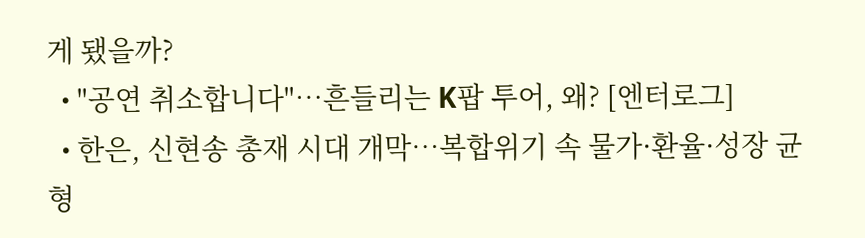게 됐을까?
  • "공연 취소합니다"⋯흔들리는 K팝 투어, 왜? [엔터로그]
  • 한은, 신현송 총재 시대 개막⋯복합위기 속 물가·환율·성장 균형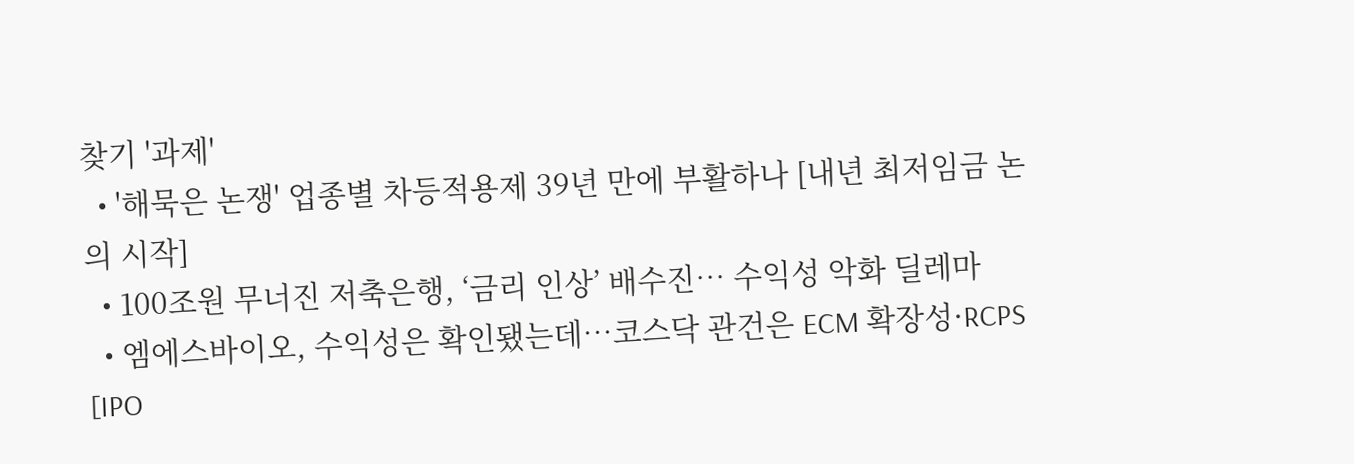찾기 '과제'
  • '해묵은 논쟁' 업종별 차등적용제 39년 만에 부활하나 [내년 최저임금 논의 시작]
  • 100조원 무너진 저축은행, ‘금리 인상’ 배수진… 수익성 악화 딜레마
  • 엠에스바이오, 수익성은 확인됐는데…코스닥 관건은 ECM 확장성·RCPS [IPO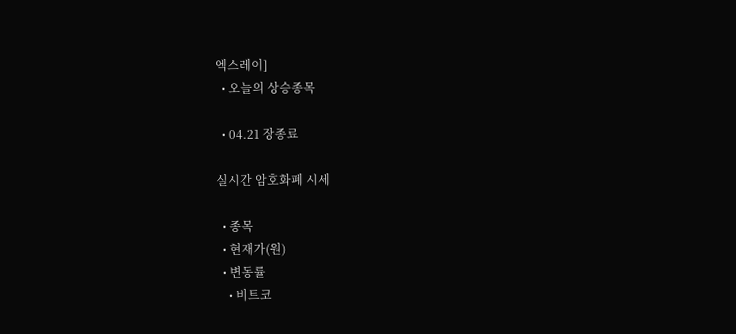엑스레이]
  • 오늘의 상승종목

  • 04.21 장종료

실시간 암호화폐 시세

  • 종목
  • 현재가(원)
  • 변동률
    • 비트코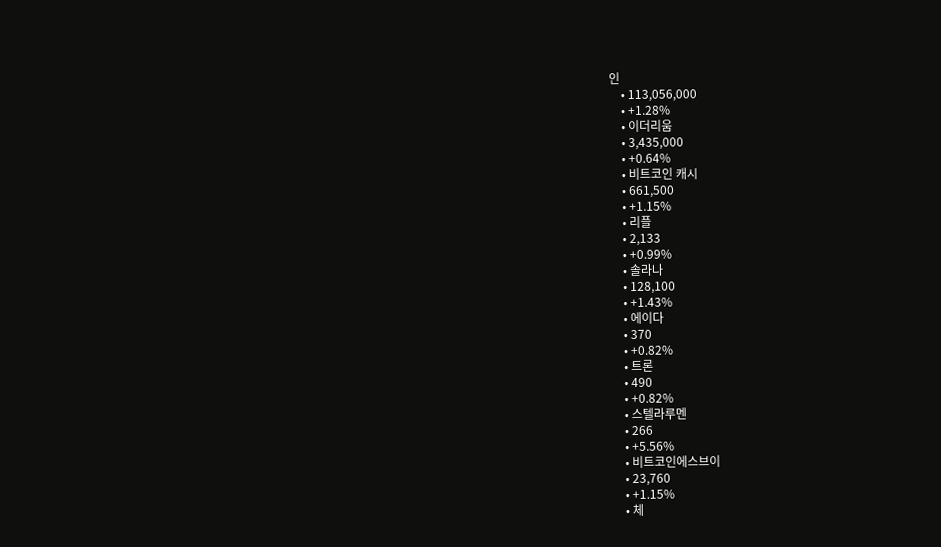인
    • 113,056,000
    • +1.28%
    • 이더리움
    • 3,435,000
    • +0.64%
    • 비트코인 캐시
    • 661,500
    • +1.15%
    • 리플
    • 2,133
    • +0.99%
    • 솔라나
    • 128,100
    • +1.43%
    • 에이다
    • 370
    • +0.82%
    • 트론
    • 490
    • +0.82%
    • 스텔라루멘
    • 266
    • +5.56%
    • 비트코인에스브이
    • 23,760
    • +1.15%
    • 체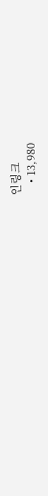인링크
    • 13,980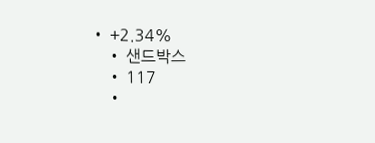• +2.34%
    • 샌드박스
    • 117
    •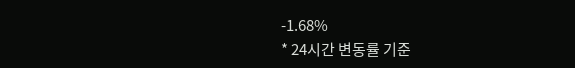-1.68%
* 24시간 변동률 기준